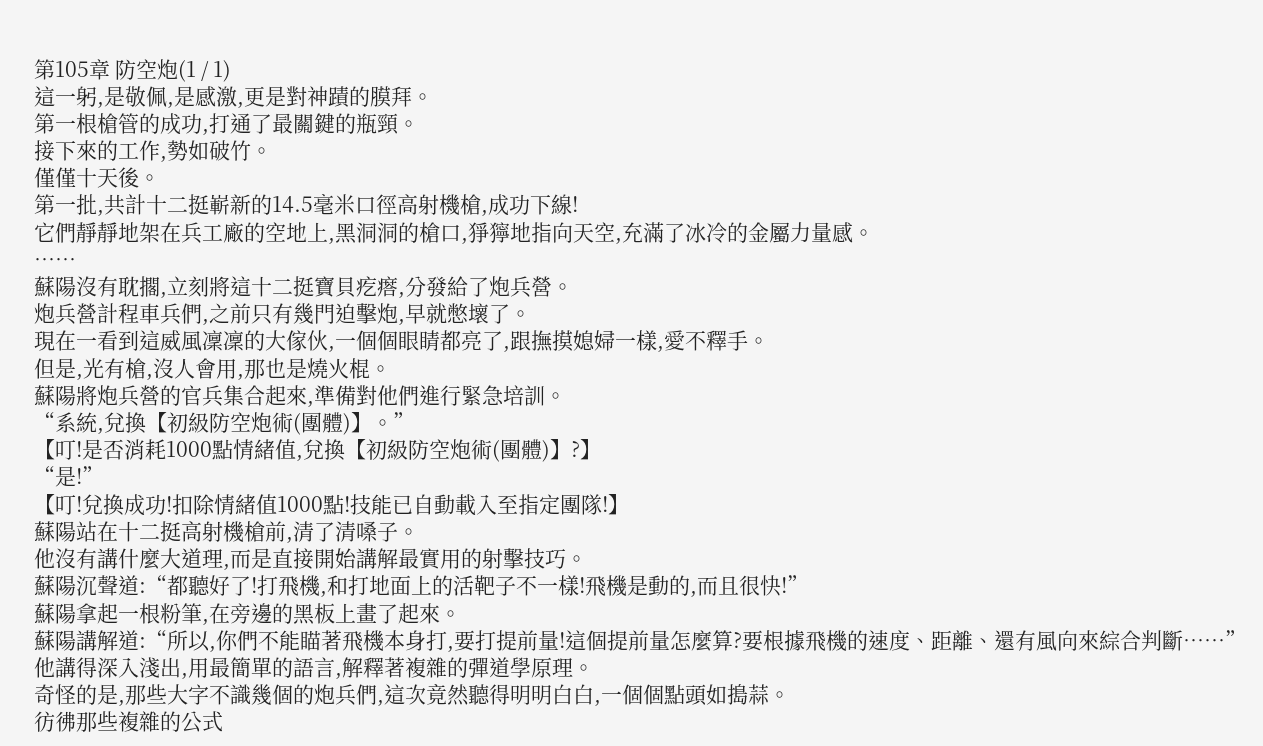第105章 防空炮(1 / 1)
這一躬,是敬佩,是感激,更是對神蹟的膜拜。
第一根槍管的成功,打通了最關鍵的瓶頸。
接下來的工作,勢如破竹。
僅僅十天後。
第一批,共計十二挺嶄新的14.5毫米口徑高射機槍,成功下線!
它們靜靜地架在兵工廠的空地上,黑洞洞的槍口,猙獰地指向天空,充滿了冰冷的金屬力量感。
……
蘇陽沒有耽擱,立刻將這十二挺寶貝疙瘩,分發給了炮兵營。
炮兵營計程車兵們,之前只有幾門迫擊炮,早就憋壞了。
現在一看到這威風凜凜的大傢伙,一個個眼睛都亮了,跟撫摸媳婦一樣,愛不釋手。
但是,光有槍,沒人會用,那也是燒火棍。
蘇陽將炮兵營的官兵集合起來,準備對他們進行緊急培訓。
“系統,兌換【初級防空炮術(團體)】。”
【叮!是否消耗1000點情緒值,兌換【初級防空炮術(團體)】?】
“是!”
【叮!兌換成功!扣除情緒值1000點!技能已自動載入至指定團隊!】
蘇陽站在十二挺高射機槍前,清了清嗓子。
他沒有講什麼大道理,而是直接開始講解最實用的射擊技巧。
蘇陽沉聲道:“都聽好了!打飛機,和打地面上的活靶子不一樣!飛機是動的,而且很快!”
蘇陽拿起一根粉筆,在旁邊的黑板上畫了起來。
蘇陽講解道:“所以,你們不能瞄著飛機本身打,要打提前量!這個提前量怎麼算?要根據飛機的速度、距離、還有風向來綜合判斷……”
他講得深入淺出,用最簡單的語言,解釋著複雜的彈道學原理。
奇怪的是,那些大字不識幾個的炮兵們,這次竟然聽得明明白白,一個個點頭如搗蒜。
彷彿那些複雜的公式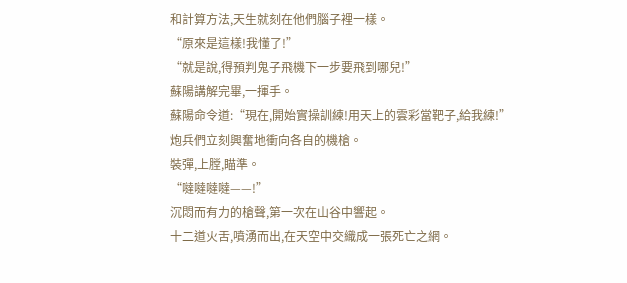和計算方法,天生就刻在他們腦子裡一樣。
“原來是這樣!我懂了!”
“就是說,得預判鬼子飛機下一步要飛到哪兒!”
蘇陽講解完畢,一揮手。
蘇陽命令道:“現在,開始實操訓練!用天上的雲彩當靶子,給我練!”
炮兵們立刻興奮地衝向各自的機槍。
裝彈,上膛,瞄準。
“噠噠噠噠——!”
沉悶而有力的槍聲,第一次在山谷中響起。
十二道火舌,噴湧而出,在天空中交織成一張死亡之網。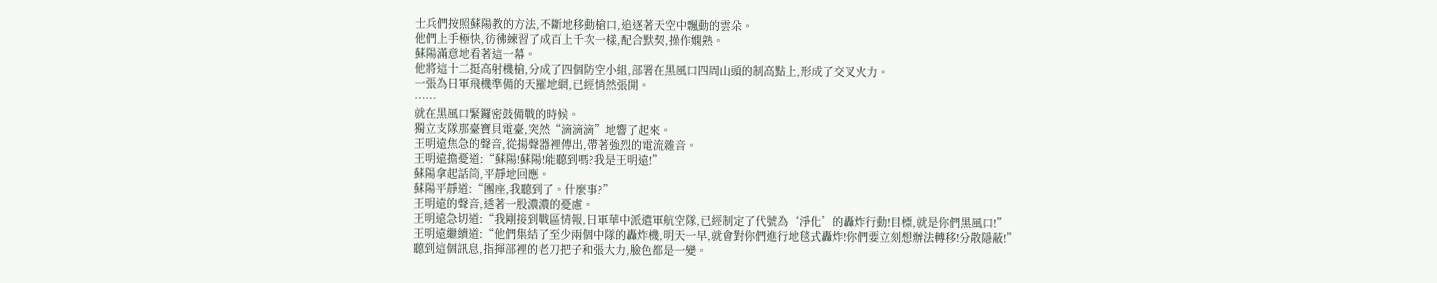士兵們按照蘇陽教的方法,不斷地移動槍口,追逐著天空中飄動的雲朵。
他們上手極快,彷彿練習了成百上千次一樣,配合默契,操作嫻熟。
蘇陽滿意地看著這一幕。
他將這十二挺高射機槍,分成了四個防空小組,部署在黑風口四周山頭的制高點上,形成了交叉火力。
一張為日軍飛機準備的天羅地網,已經悄然張開。
……
就在黑風口緊鑼密鼓備戰的時候。
獨立支隊那臺寶貝電臺,突然“滴滴滴”地響了起來。
王明遠焦急的聲音,從揚聲器裡傳出,帶著強烈的電流雜音。
王明遠擔憂道:“蘇陽!蘇陽!能聽到嗎?我是王明遠!”
蘇陽拿起話筒,平靜地回應。
蘇陽平靜道:“團座,我聽到了。什麼事?”
王明遠的聲音,透著一股濃濃的憂慮。
王明遠急切道:“我剛接到戰區情報,日軍華中派遣軍航空隊,已經制定了代號為‘淨化’的轟炸行動!目標,就是你們黑風口!”
王明遠繼續道:“他們集結了至少兩個中隊的轟炸機,明天一早,就會對你們進行地毯式轟炸!你們要立刻想辦法轉移!分散隱蔽!”
聽到這個訊息,指揮部裡的老刀把子和張大力,臉色都是一變。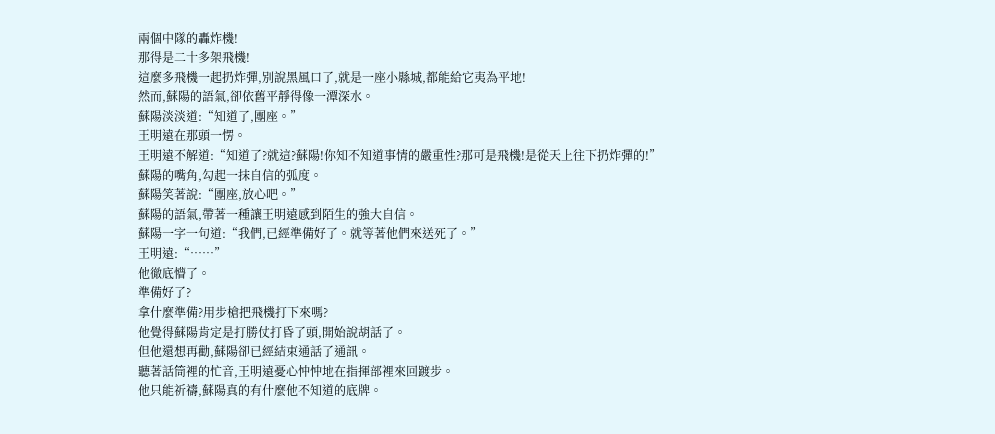兩個中隊的轟炸機!
那得是二十多架飛機!
這麼多飛機一起扔炸彈,別說黑風口了,就是一座小縣城,都能給它夷為平地!
然而,蘇陽的語氣,卻依舊平靜得像一潭深水。
蘇陽淡淡道:“知道了,團座。”
王明遠在那頭一愣。
王明遠不解道:“知道了?就這?蘇陽!你知不知道事情的嚴重性?那可是飛機!是從天上往下扔炸彈的!”
蘇陽的嘴角,勾起一抹自信的弧度。
蘇陽笑著說:“團座,放心吧。”
蘇陽的語氣,帶著一種讓王明遠感到陌生的強大自信。
蘇陽一字一句道:“我們,已經準備好了。就等著他們來送死了。”
王明遠:“……”
他徹底懵了。
準備好了?
拿什麼準備?用步槍把飛機打下來嗎?
他覺得蘇陽肯定是打勝仗打昏了頭,開始說胡話了。
但他還想再勸,蘇陽卻已經結束通話了通訊。
聽著話筒裡的忙音,王明遠憂心忡忡地在指揮部裡來回踱步。
他只能祈禱,蘇陽真的有什麼他不知道的底牌。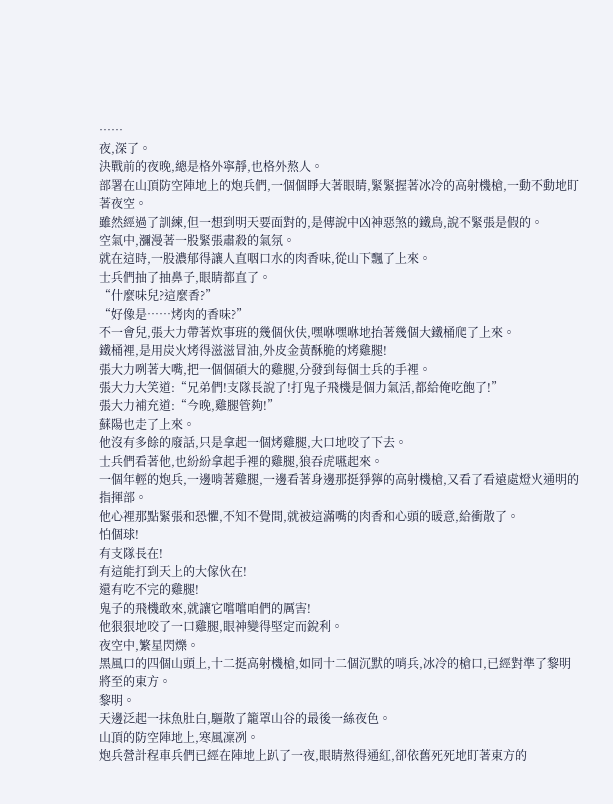……
夜,深了。
決戰前的夜晚,總是格外寧靜,也格外熬人。
部署在山頂防空陣地上的炮兵們,一個個睜大著眼睛,緊緊握著冰冷的高射機槍,一動不動地盯著夜空。
雖然經過了訓練,但一想到明天要面對的,是傳說中凶神惡煞的鐵鳥,說不緊張是假的。
空氣中,瀰漫著一股緊張肅殺的氣氛。
就在這時,一股濃郁得讓人直咽口水的肉香味,從山下飄了上來。
士兵們抽了抽鼻子,眼睛都直了。
“什麼味兒?這麼香?”
“好像是……烤肉的香味?”
不一會兒,張大力帶著炊事班的幾個伙伕,嘿咻嘿咻地抬著幾個大鐵桶爬了上來。
鐵桶裡,是用炭火烤得滋滋冒油,外皮金黃酥脆的烤雞腿!
張大力咧著大嘴,把一個個碩大的雞腿,分發到每個士兵的手裡。
張大力大笑道:“兄弟們!支隊長說了!打鬼子飛機是個力氣活,都給俺吃飽了!”
張大力補充道:“今晚,雞腿管夠!”
蘇陽也走了上來。
他沒有多餘的廢話,只是拿起一個烤雞腿,大口地咬了下去。
士兵們看著他,也紛紛拿起手裡的雞腿,狼吞虎嚥起來。
一個年輕的炮兵,一邊啃著雞腿,一邊看著身邊那挺猙獰的高射機槍,又看了看遠處燈火通明的指揮部。
他心裡那點緊張和恐懼,不知不覺間,就被這滿嘴的肉香和心頭的暖意,給衝散了。
怕個球!
有支隊長在!
有這能打到天上的大傢伙在!
還有吃不完的雞腿!
鬼子的飛機敢來,就讓它嚐嚐咱們的厲害!
他狠狠地咬了一口雞腿,眼神變得堅定而銳利。
夜空中,繁星閃爍。
黑風口的四個山頭上,十二挺高射機槍,如同十二個沉默的哨兵,冰冷的槍口,已經對準了黎明將至的東方。
黎明。
天邊泛起一抹魚肚白,驅散了籠罩山谷的最後一絲夜色。
山頂的防空陣地上,寒風凜冽。
炮兵營計程車兵們已經在陣地上趴了一夜,眼睛熬得通紅,卻依舊死死地盯著東方的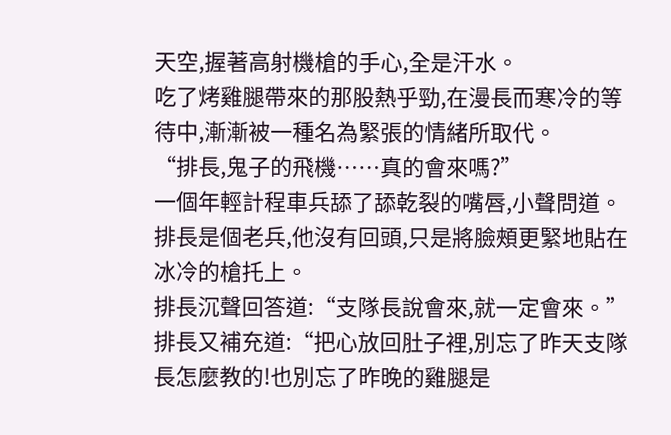天空,握著高射機槍的手心,全是汗水。
吃了烤雞腿帶來的那股熱乎勁,在漫長而寒冷的等待中,漸漸被一種名為緊張的情緒所取代。
“排長,鬼子的飛機……真的會來嗎?”
一個年輕計程車兵舔了舔乾裂的嘴唇,小聲問道。
排長是個老兵,他沒有回頭,只是將臉頰更緊地貼在冰冷的槍托上。
排長沉聲回答道:“支隊長說會來,就一定會來。”
排長又補充道:“把心放回肚子裡,別忘了昨天支隊長怎麼教的!也別忘了昨晚的雞腿是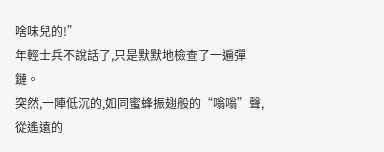啥味兒的!”
年輕士兵不說話了,只是默默地檢查了一遍彈鏈。
突然,一陣低沉的,如同蜜蜂振翅般的“嗡嗡”聲,從遙遠的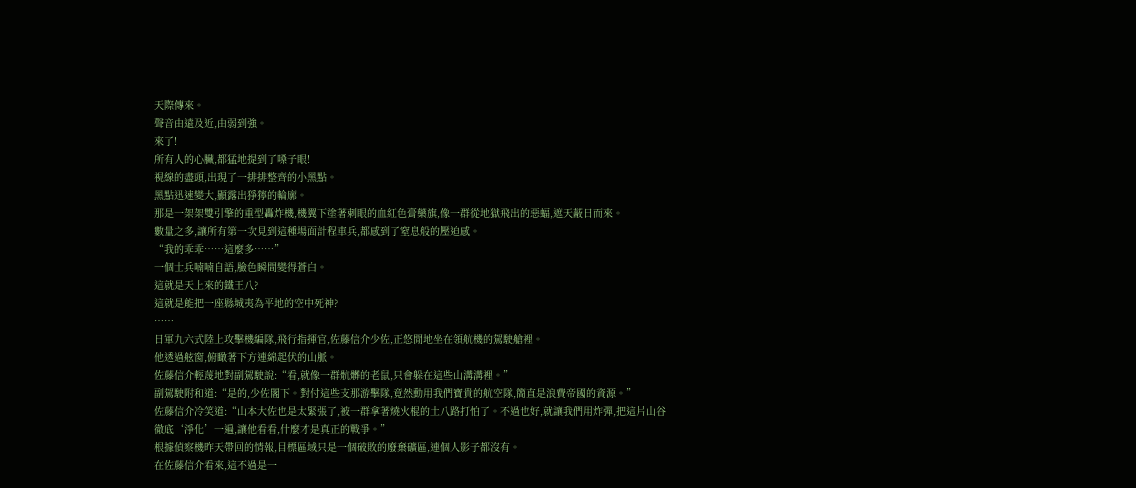天際傳來。
聲音由遠及近,由弱到強。
來了!
所有人的心臟,都猛地提到了嗓子眼!
視線的盡頭,出現了一排排整齊的小黑點。
黑點迅速變大,顯露出猙獰的輪廓。
那是一架架雙引擎的重型轟炸機,機翼下塗著刺眼的血紅色膏藥旗,像一群從地獄飛出的惡蝠,遮天蔽日而來。
數量之多,讓所有第一次見到這種場面計程車兵,都感到了窒息般的壓迫感。
“我的乖乖……這麼多……”
一個士兵喃喃自語,臉色瞬間變得蒼白。
這就是天上來的鐵王八?
這就是能把一座縣城夷為平地的空中死神?
……
日軍九六式陸上攻擊機編隊,飛行指揮官,佐藤信介少佐,正悠閒地坐在領航機的駕駛艙裡。
他透過舷窗,俯瞰著下方連綿起伏的山脈。
佐藤信介輕蔑地對副駕駛說:“看,就像一群骯髒的老鼠,只會躲在這些山溝溝裡。”
副駕駛附和道:“是的,少佐閣下。對付這些支那游擊隊,竟然動用我們寶貴的航空隊,簡直是浪費帝國的資源。”
佐藤信介冷笑道:“山本大佐也是太緊張了,被一群拿著燒火棍的土八路打怕了。不過也好,就讓我們用炸彈,把這片山谷徹底‘淨化’一遍,讓他看看,什麼才是真正的戰爭。”
根據偵察機昨天帶回的情報,目標區域只是一個破敗的廢棄礦區,連個人影子都沒有。
在佐藤信介看來,這不過是一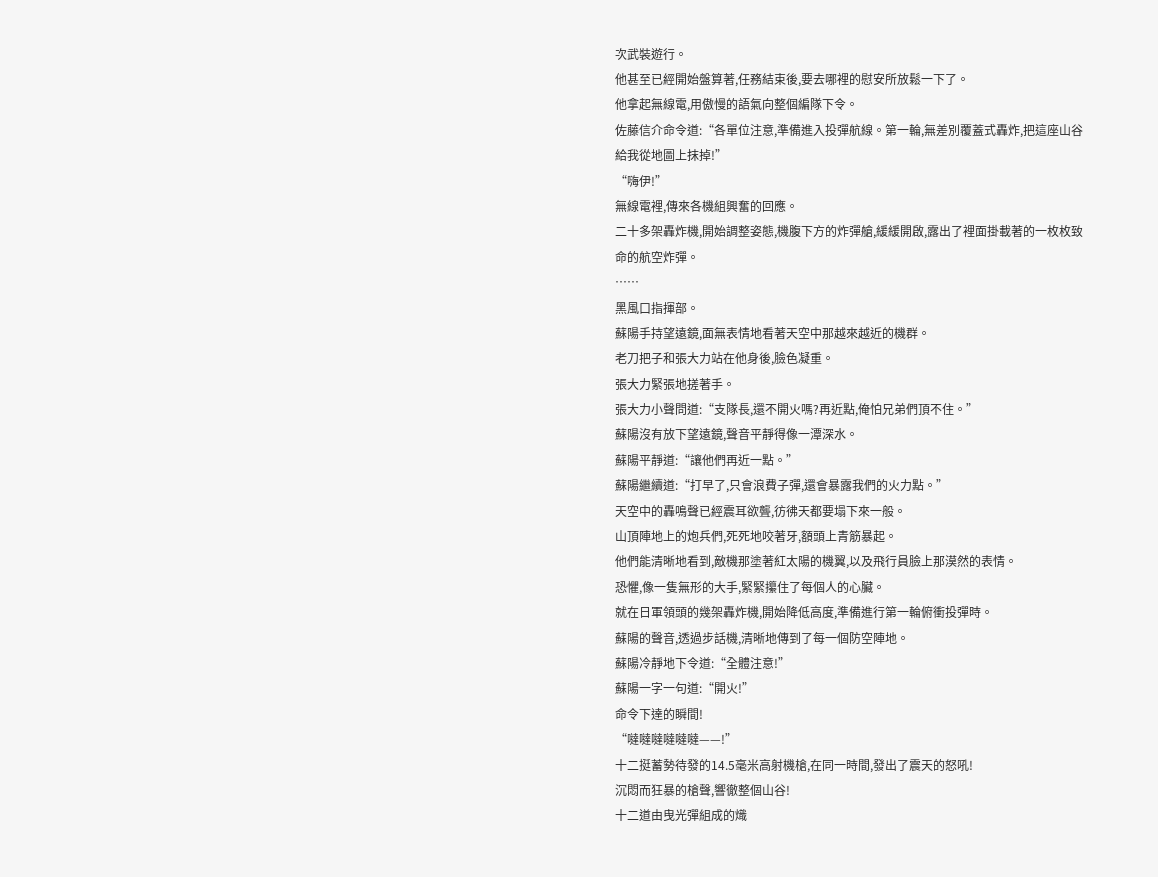次武裝遊行。
他甚至已經開始盤算著,任務結束後,要去哪裡的慰安所放鬆一下了。
他拿起無線電,用傲慢的語氣向整個編隊下令。
佐藤信介命令道:“各單位注意,準備進入投彈航線。第一輪,無差別覆蓋式轟炸,把這座山谷給我從地圖上抹掉!”
“嗨伊!”
無線電裡,傳來各機組興奮的回應。
二十多架轟炸機,開始調整姿態,機腹下方的炸彈艙,緩緩開啟,露出了裡面掛載著的一枚枚致命的航空炸彈。
……
黑風口指揮部。
蘇陽手持望遠鏡,面無表情地看著天空中那越來越近的機群。
老刀把子和張大力站在他身後,臉色凝重。
張大力緊張地搓著手。
張大力小聲問道:“支隊長,還不開火嗎?再近點,俺怕兄弟們頂不住。”
蘇陽沒有放下望遠鏡,聲音平靜得像一潭深水。
蘇陽平靜道:“讓他們再近一點。”
蘇陽繼續道:“打早了,只會浪費子彈,還會暴露我們的火力點。”
天空中的轟鳴聲已經震耳欲聾,彷彿天都要塌下來一般。
山頂陣地上的炮兵們,死死地咬著牙,額頭上青筋暴起。
他們能清晰地看到,敵機那塗著紅太陽的機翼,以及飛行員臉上那漠然的表情。
恐懼,像一隻無形的大手,緊緊攥住了每個人的心臟。
就在日軍領頭的幾架轟炸機,開始降低高度,準備進行第一輪俯衝投彈時。
蘇陽的聲音,透過步話機,清晰地傳到了每一個防空陣地。
蘇陽冷靜地下令道:“全體注意!”
蘇陽一字一句道:“開火!”
命令下達的瞬間!
“噠噠噠噠噠噠——!”
十二挺蓄勢待發的14.5毫米高射機槍,在同一時間,發出了震天的怒吼!
沉悶而狂暴的槍聲,響徹整個山谷!
十二道由曳光彈組成的熾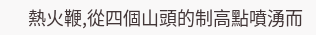熱火鞭,從四個山頭的制高點噴湧而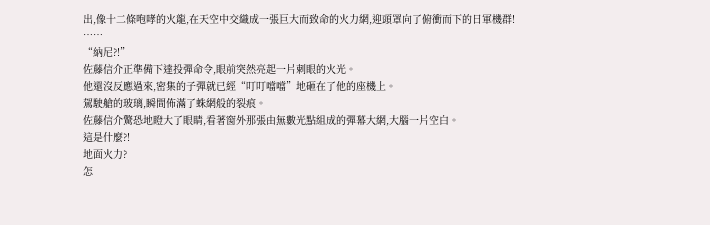出,像十二條咆哮的火龍,在天空中交織成一張巨大而致命的火力網,迎頭罩向了俯衝而下的日軍機群!
……
“納尼?!”
佐藤信介正準備下達投彈命令,眼前突然亮起一片刺眼的火光。
他還沒反應過來,密集的子彈就已經“叮叮噹噹”地砸在了他的座機上。
駕駛艙的玻璃,瞬間佈滿了蛛網般的裂痕。
佐藤信介驚恐地瞪大了眼睛,看著窗外那張由無數光點組成的彈幕大網,大腦一片空白。
這是什麼?!
地面火力?
怎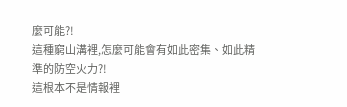麼可能?!
這種窮山溝裡,怎麼可能會有如此密集、如此精準的防空火力?!
這根本不是情報裡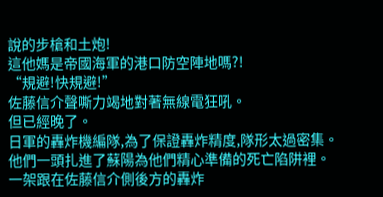說的步槍和土炮!
這他媽是帝國海軍的港口防空陣地嗎?!
“規避!快規避!”
佐藤信介聲嘶力竭地對著無線電狂吼。
但已經晚了。
日軍的轟炸機編隊,為了保證轟炸精度,隊形太過密集。
他們一頭扎進了蘇陽為他們精心準備的死亡陷阱裡。
一架跟在佐藤信介側後方的轟炸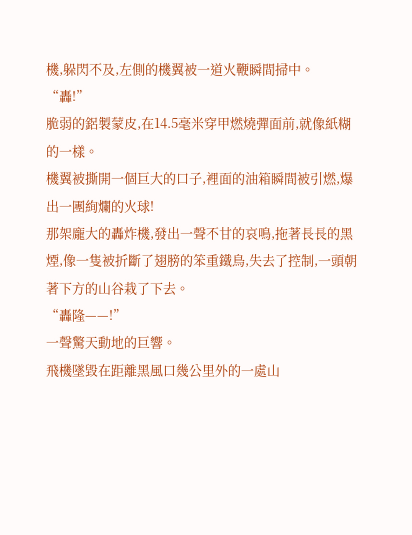機,躲閃不及,左側的機翼被一道火鞭瞬間掃中。
“轟!”
脆弱的鋁製蒙皮,在14.5毫米穿甲燃燒彈面前,就像紙糊的一樣。
機翼被撕開一個巨大的口子,裡面的油箱瞬間被引燃,爆出一團絢爛的火球!
那架龐大的轟炸機,發出一聲不甘的哀鳴,拖著長長的黑煙,像一隻被折斷了翅膀的笨重鐵鳥,失去了控制,一頭朝著下方的山谷栽了下去。
“轟隆——!”
一聲驚天動地的巨響。
飛機墜毀在距離黑風口幾公里外的一處山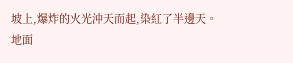坡上,爆炸的火光沖天而起,染紅了半邊天。
地面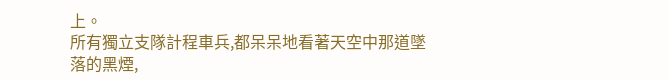上。
所有獨立支隊計程車兵,都呆呆地看著天空中那道墜落的黑煙,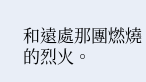和遠處那團燃燒的烈火。